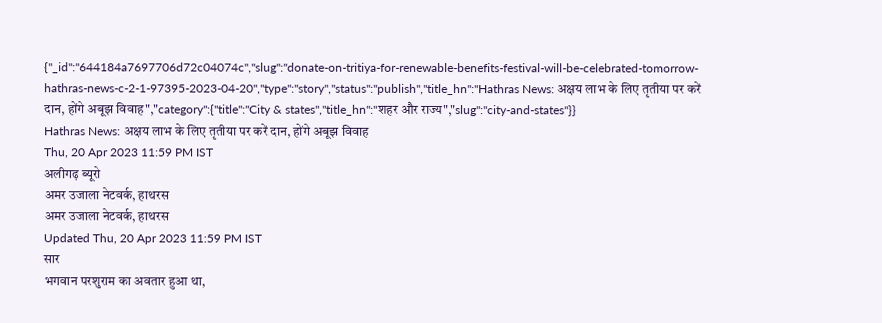{"_id":"644184a7697706d72c04074c","slug":"donate-on-tritiya-for-renewable-benefits-festival-will-be-celebrated-tomorrow-hathras-news-c-2-1-97395-2023-04-20","type":"story","status":"publish","title_hn":"Hathras News: अक्षय लाभ के लिए तृतीया पर करें दान, होंगे अबूझ विवाह","category":{"title":"City & states","title_hn":"शहर और राज्य","slug":"city-and-states"}}
Hathras News: अक्षय लाभ के लिए तृतीया पर करें दान, होंगे अबूझ विवाह
Thu, 20 Apr 2023 11:59 PM IST
अलीगढ़ ब्यूरो
अमर उजाला नेटवर्क, हाथरस
अमर उजाला नेटवर्क, हाथरस
Updated Thu, 20 Apr 2023 11:59 PM IST
सार
भगवान परशुराम का अवतार हुआ था,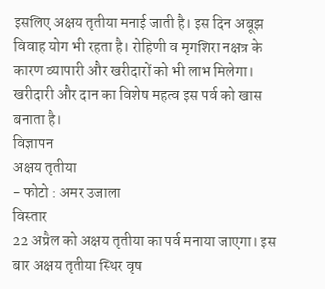इसलिए अक्षय तृतीया मनाई जाती है। इस दिन अबूझ विवाह योग भी रहता है। रोहिणी व मृगशिरा नक्षत्र के कारण व्यापारी और खरीदारों को भी लाभ मिलेगा। खरीदारी और दान का विशेष महत्व इस पर्व को खास बनाता है।
विज्ञापन
अक्षय तृतीया
- फोटो : अमर उजाला
विस्तार
22 अप्रैल को अक्षय तृतीया का पर्व मनाया जाएगा। इस बार अक्षय तृतीया स्थिर वृष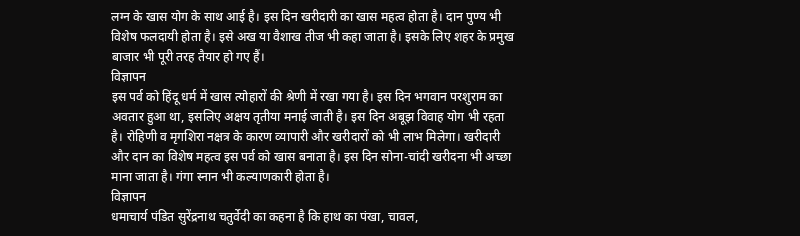लग्न के खास योग के साथ आई है। इस दिन खरीदारी का खास महत्व होता है। दान पुण्य भी विशेष फलदायी होता है। इसे अख या वैशाख तीज भी कहा जाता है। इसके लिए शहर के प्रमुख बाजार भी पूरी तरह तैयार हो गए हैं।
विज्ञापन
इस पर्व को हिंदू धर्म में खास त्योहारों की श्रेणी में रखा गया है। इस दिन भगवान परशुराम का अवतार हुआ था, इसलिए अक्षय तृतीया मनाई जाती है। इस दिन अबूझ विवाह योग भी रहता है। रोहिणी व मृगशिरा नक्षत्र के कारण व्यापारी और खरीदारों को भी लाभ मिलेगा। खरीदारी और दान का विशेष महत्व इस पर्व को खास बनाता है। इस दिन सोना-चांदी खरीदना भी अच्छा माना जाता है। गंगा स्नान भी कल्याणकारी होता है।
विज्ञापन
धमाचार्य पंडित सुरेंद्रनाथ चतुर्वेदी का कहना है कि हाथ का पंखा, चावल,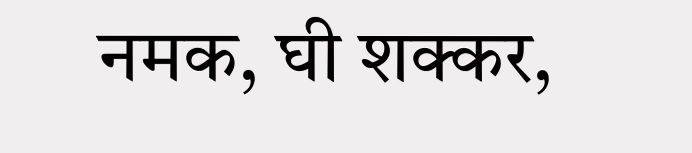नमक, घी शक्कर,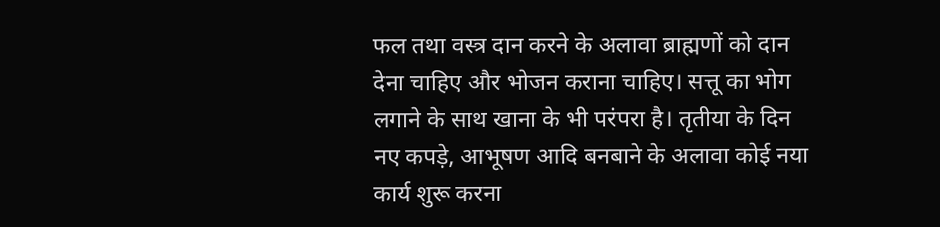फल तथा वस्त्र दान करने के अलावा ब्राह्मणों को दान देना चाहिए और भोजन कराना चाहिए। सत्तू का भोग लगाने के साथ खाना के भी परंपरा है। तृतीया के दिन नए कपड़े, आभूषण आदि बनबाने के अलावा कोई नया कार्य शुरू करना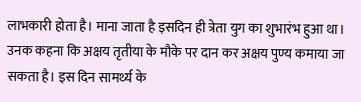लाभकारी होता है। माना जाता है इसदिन ही त्रेता युग का शुभारंभ हुआ था। उनक कहना कि अक्षय तृतीया के मौके पर दान कर अक्षय पुण्य कमाया जा सकता है। इस दिन सामर्थ्य के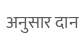अनुसार दान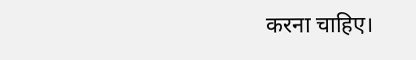करना चाहिए।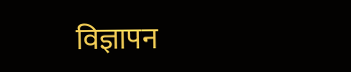विज्ञापन